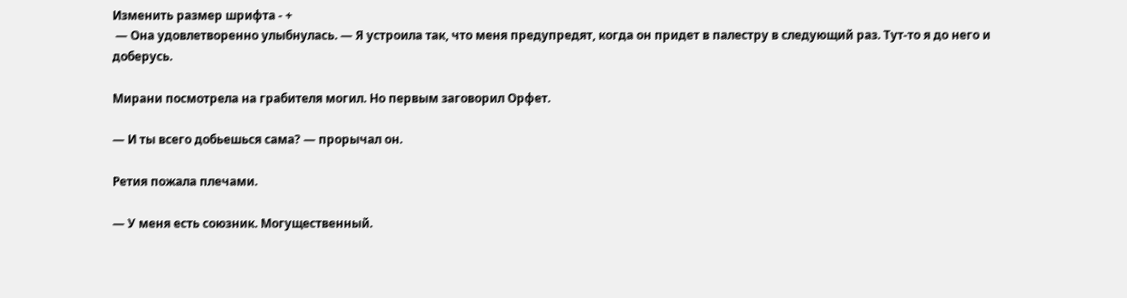Изменить размер шрифта - +
 — Она удовлетворенно улыбнулась. — Я устроила так, что меня предупредят, когда он придет в палестру в следующий раз. Тут-то я до него и доберусь.

Мирани посмотрела на грабителя могил. Но первым заговорил Орфет.

— И ты всего добьешься сама? — прорычал он.

Ретия пожала плечами.

— У меня есть союзник. Могущественный.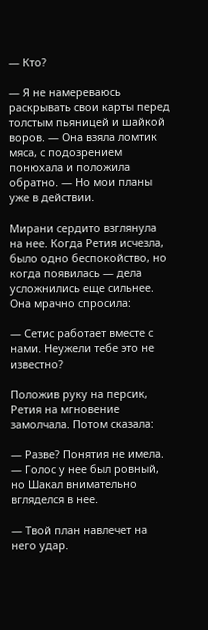— Кто?

— Я не намереваюсь раскрывать свои карты перед толстым пьяницей и шайкой воров. — Она взяла ломтик мяса, с подозрением понюхала и положила обратно. — Но мои планы уже в действии.

Мирани сердито взглянула на нее. Когда Ретия исчезла, было одно беспокойство, но когда появилась — дела усложнились еще сильнее. Она мрачно спросила:

— Сетис работает вместе с нами. Неужели тебе это не известно?

Положив руку на персик, Ретия на мгновение замолчала. Потом сказала:

— Разве? Понятия не имела. — Голос у нее был ровный, но Шакал внимательно вгляделся в нее.

— Твой план навлечет на него удар.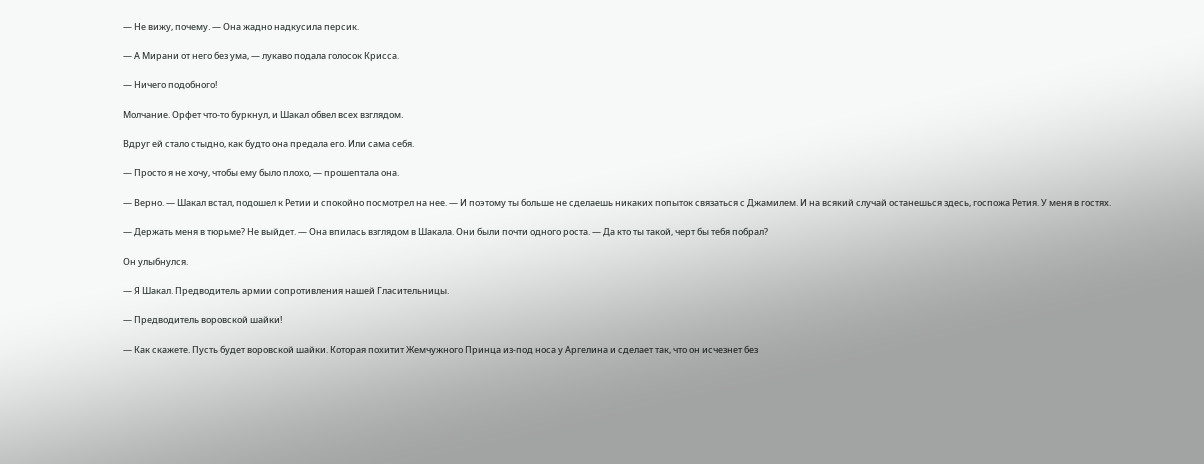— Не вижу, почему. — Она жадно надкусила персик.

— А Мирани от него без ума, — лукаво подала голосок Крисса.

— Ничего подобного!

Молчание. Орфет что-то буркнул, и Шакал обвел всех взглядом.

Вдруг ей стало стыдно, как будто она предала его. Или сама себя.

— Просто я не хочу, чтобы ему было плохо, — прошептала она.

— Верно. — Шакал встал, подошел к Ретии и спокойно посмотрел на нее. — И поэтому ты больше не сделаешь никаких попыток связаться с Джамилем. И на всякий случай останешься здесь, госпожа Ретия. У меня в гостях.

— Держать меня в тюрьме? Не выйдет. — Она впилась взглядом в Шакала. Они были почти одного роста. — Да кто ты такой, черт бы тебя побрал?

Он улыбнулся.

— Я Шакал. Предводитель армии сопротивления нашей Гласительницы.

— Предводитель воровской шайки!

— Как скажете. Пусть будет воровской шайки. Которая похитит Жемчужного Принца из-под носа у Аргелина и сделает так, что он исчезнет без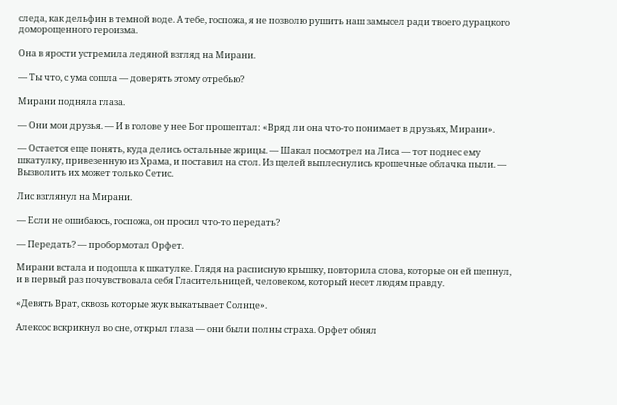следа, как дельфин в темной воде. А тебе, госпожа, я не позволю рушить наш замысел ради твоего дурацкого доморощенного героизма.

Она в ярости устремила ледяной взгляд на Мирани.

— Ты что, с ума сошла — доверять этому отребью?

Мирани подняла глаза.

— Они мои друзья. — И в голове у нее Бог прошептал: «Вряд ли она что-то понимает в друзьях, Мирани».

— Остается еще понять, куда делись остальные жрицы. — Шакал посмотрел на Лиса — тот поднес ему шкатулку, привезенную из Храма, и поставил на стол. Из щелей выплеснулись крошечные облачка пыли. — Вызволить их может только Сетис.

Лис взглянул на Мирани.

— Если не ошибаюсь, госпожа, он просил что-то передать?

— Передать? — пробормотал Орфет.

Мирани встала и подошла к шкатулке. Глядя на расписную крышку, повторила слова, которые он ей шепнул, и в первый раз почувствовала себя Гласительницей, человеком, который несет людям правду.

«Девять Врат, сквозь которые жук выкатывает Солнце».

Алексос вскрикнул во сне, открыл глаза — они были полны страха. Орфет обнял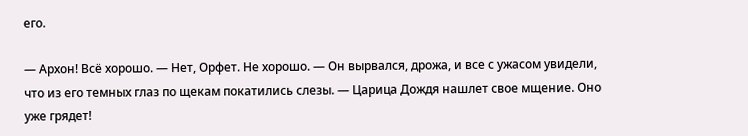его.

— Архон! Всё хорошо. — Нет, Орфет. Не хорошо. — Он вырвался, дрожа, и все с ужасом увидели, что из его темных глаз по щекам покатились слезы. — Царица Дождя нашлет свое мщение. Оно уже грядет!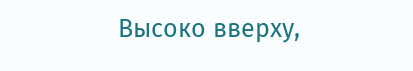Высоко вверху,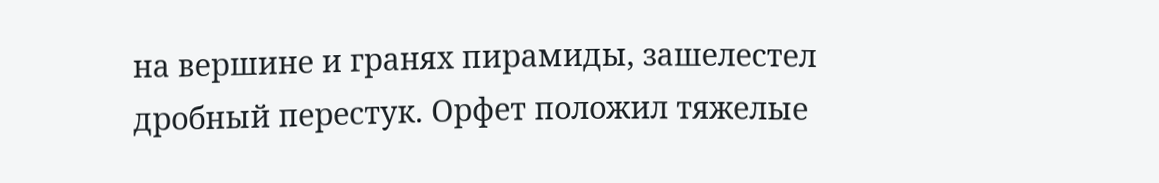на вершине и гранях пирамиды, зашелестел дробный перестук. Орфет положил тяжелые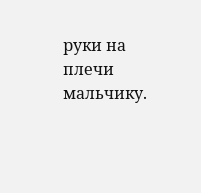руки на плечи мальчику.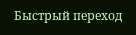Быстрый переход